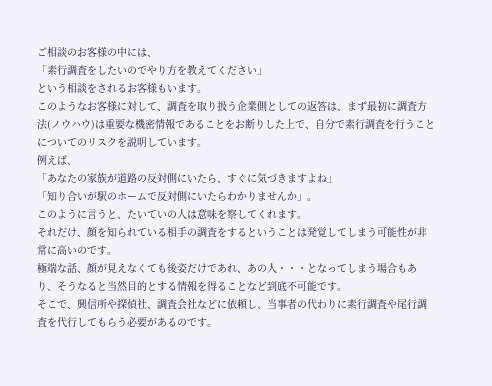ご相談のお客様の中には、
「素行調査をしたいのでやり方を教えてください」
という相談をされるお客様もいます。
このようなお客様に対して、調査を取り扱う企業側としての返答は、まず最初に調査方法(ノウハウ)は重要な機密情報であることをお断りした上で、自分で素行調査を行うことについてのリスクを説明しています。
例えば、
「あなたの家族が道路の反対側にいたら、すぐに気づきますよね」
「知り合いが駅のホームで反対側にいたらわかりませんか」。
このように言うと、たいていの人は意味を察してくれます。
それだけ、顔を知られている相手の調査をするということは発覚してしまう可能性が非常に高いのです。
極端な話、顔が見えなくても後姿だけであれ、あの人・・・となってしまう場合もあり、そうなると当然目的とする情報を得ることなど到底不可能です。
そこで、興信所や探偵社、調査会社などに依頼し、当事者の代わりに素行調査や尾行調査を代行してもらう必要があるのです。